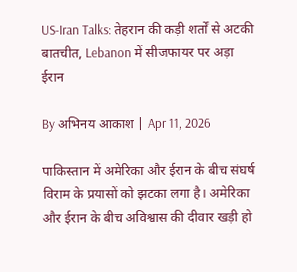US-Iran Talks: तेहरान की कड़ी शर्तों से अटकी बातचीत, Lebanon में सीजफायर पर अड़ा ईरान

By अभिनय आकाश | Apr 11, 2026

पाकिस्तान में अमेरिका और ईरान के बीच संघर्ष विराम के प्रयासों को झटका लगा है। अमेरिका और ईरान के बीच अविश्वास की दीवार खड़ी हो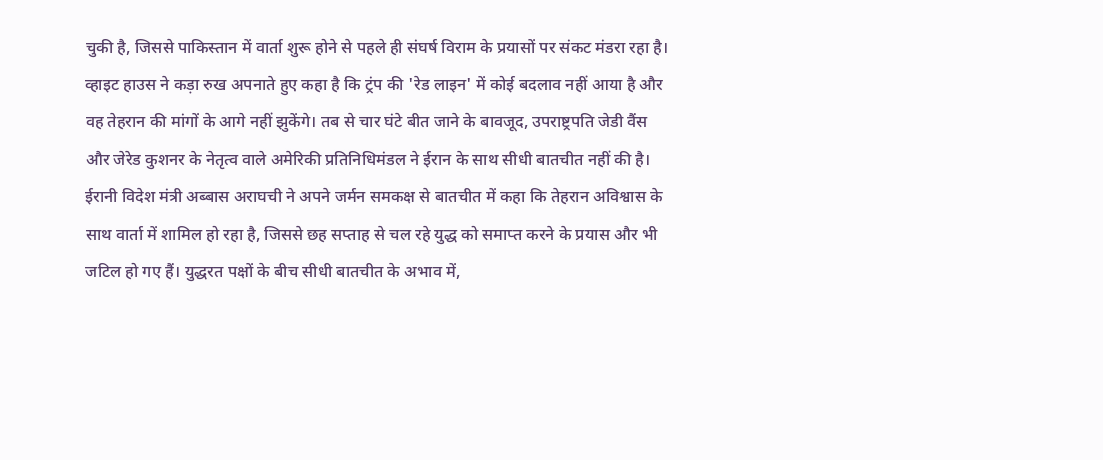चुकी है, जिससे पाकिस्तान में वार्ता शुरू होने से पहले ही संघर्ष विराम के प्रयासों पर संकट मंडरा रहा है। व्हाइट हाउस ने कड़ा रुख अपनाते हुए कहा है कि ट्रंप की 'रेड लाइन' में कोई बदलाव नहीं आया है और वह तेहरान की मांगों के आगे नहीं झुकेंगे। तब से चार घंटे बीत जाने के बावजूद, उपराष्ट्रपति जेडी वैंस और जेरेड कुशनर के नेतृत्व वाले अमेरिकी प्रतिनिधिमंडल ने ईरान के साथ सीधी बातचीत नहीं की है। ईरानी विदेश मंत्री अब्बास अराघची ने अपने जर्मन समकक्ष से बातचीत में कहा कि तेहरान अविश्वास के साथ वार्ता में शामिल हो रहा है, जिससे छह सप्ताह से चल रहे युद्ध को समाप्त करने के प्रयास और भी जटिल हो गए हैं। युद्धरत पक्षों के बीच सीधी बातचीत के अभाव में,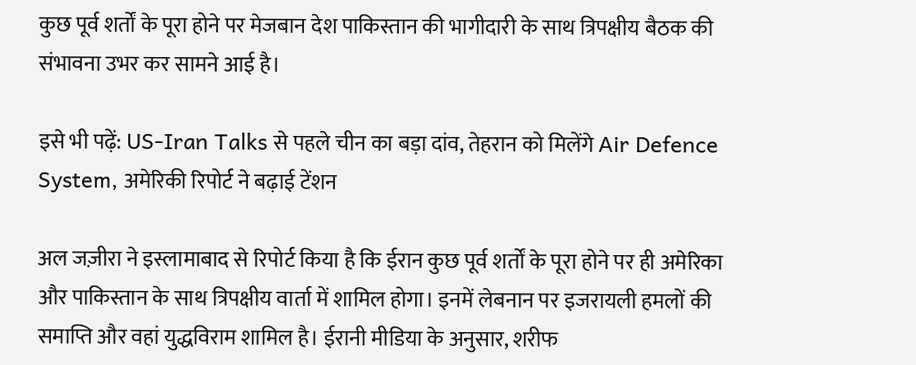कुछ पूर्व शर्तों के पूरा होने पर मेजबान देश पाकिस्तान की भागीदारी के साथ त्रिपक्षीय बैठक की संभावना उभर कर सामने आई है।

इसे भी पढ़ें: US-Iran Talks से पहले चीन का बड़ा दांव, तेहरान को मिलेंगे Air Defence System, अमेरिकी रिपोर्ट ने बढ़ाई टेंशन

अल जज़ीरा ने इस्लामाबाद से रिपोर्ट किया है कि ईरान कुछ पूर्व शर्तों के पूरा होने पर ही अमेरिका और पाकिस्तान के साथ त्रिपक्षीय वार्ता में शामिल होगा। इनमें लेबनान पर इजरायली हमलों की समाप्ति और वहां युद्धविराम शामिल है। ईरानी मीडिया के अनुसार, शरीफ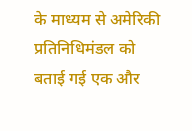के माध्यम से अमेरिकी प्रतिनिधिमंडल को बताई गई एक और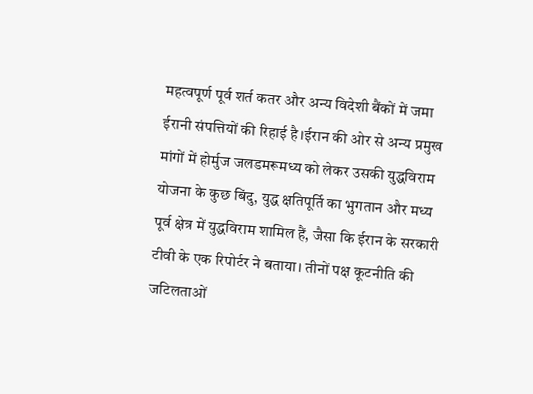महत्वपूर्ण पूर्व शर्त कतर और अन्य विदेशी बैंकों में जमा ईरानी संपत्तियों की रिहाई है।ईरान की ओर से अन्य प्रमुख मांगों में होर्मुज जलडमरूमध्य को लेकर उसकी युद्धविराम योजना के कुछ बिंदु, युद्ध क्षतिपूर्ति का भुगतान और मध्य पूर्व क्षेत्र में युद्धविराम शामिल हैं, जैसा कि ईरान के सरकारी टीवी के एक रिपोर्टर ने बताया। तीनों पक्ष कूटनीति की जटिलताओं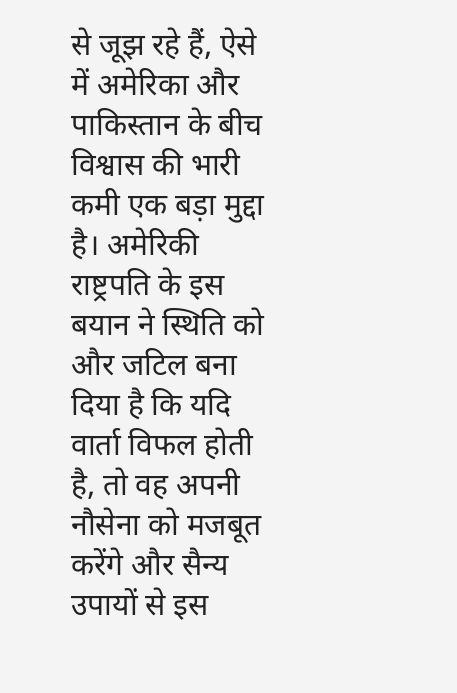से जूझ रहे हैं, ऐसे में अमेरिका और पाकिस्तान के बीच विश्वास की भारी कमी एक बड़ा मुद्दा है। अमेरिकी राष्ट्रपति के इस बयान ने स्थिति को और जटिल बना दिया है कि यदि वार्ता विफल होती है, तो वह अपनी नौसेना को मजबूत करेंगे और सैन्य उपायों से इस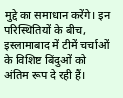मुद्दे का समाधान करेंगे। इन परिस्थितियों के बीच, इस्लामाबाद में टीमें चर्चाओं के विशिष्ट बिंदुओं को अंतिम रूप दे रही हैं।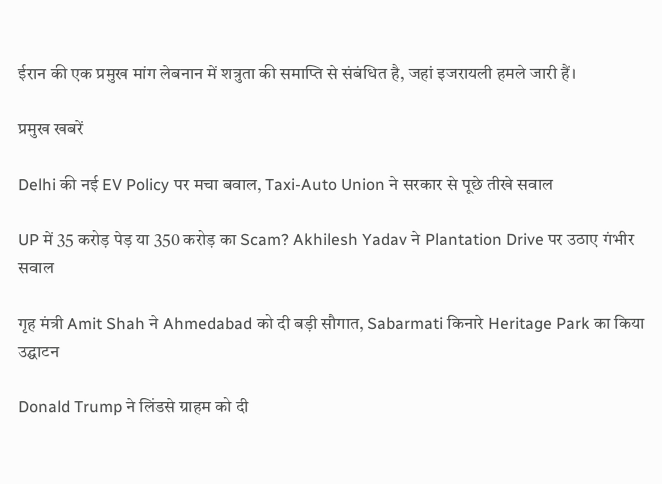ईरान की एक प्रमुख मांग लेबनान में शत्रुता की समाप्ति से संबंधित है, जहां इजरायली हमले जारी हैं।

प्रमुख खबरें

Delhi की नई EV Policy पर मचा बवाल, Taxi-Auto Union ने सरकार से पूछे तीखे सवाल

UP में 35 करोड़ पेड़ या 350 करोड़ का Scam? Akhilesh Yadav ने Plantation Drive पर उठाए गंभीर सवाल

गृह मंत्री Amit Shah ने Ahmedabad को दी बड़ी सौगात, Sabarmati किनारे Heritage Park का किया उद्घाटन

Donald Trump ने लिंडसे ग्राहम को दी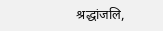श्रद्धांजलि,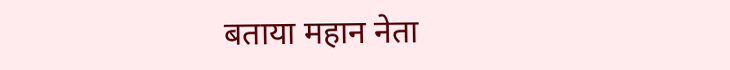बताया महान नेता